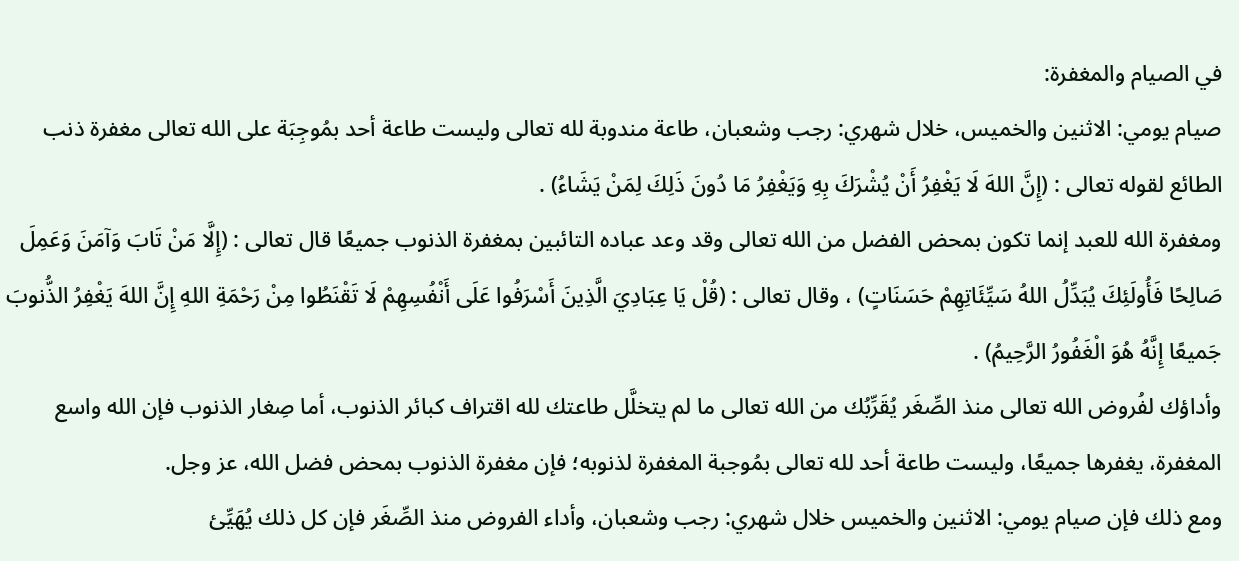في الصيام والمغفرة:
صيام يومي: الاثنين والخميس، خلال شهري: رجب وشعبان، طاعة مندوبة لله تعالى وليست طاعة أحد بمُوجِبَة على الله تعالى مغفرة ذنب الطائع لقوله تعالى : (إِنَّ اللهَ لَا يَغْفِرُ أَنْ يُشْرَكَ بِهِ وَيَغْفِرُ مَا دُونَ ذَلِكَ لِمَنْ يَشَاءُ) .
ومغفرة الله للعبد إنما تكون بمحض الفضل من الله تعالى وقد وعد عباده التائبين بمغفرة الذنوب جميعًا قال تعالى : (إِلَّا مَنْ تَابَ وَآمَنَ وَعَمِلَ صَالِحًا فَأُولَئِكَ يُبَدِّلُ اللهُ سَيِّئَاتِهِمْ حَسَنَاتٍ) ، وقال تعالى : (قُلْ يَا عِبَادِيَ الَّذِينَ أَسْرَفُوا عَلَى أَنْفُسِهِمْ لَا تَقْنَطُوا مِنْ رَحْمَةِ اللهِ إِنَّ اللهَ يَغْفِرُ الذُّنوبَ جَميعًا إِنَّهُ هُوَ الْغَفُورُ الرَّحِيمُ) .
وأداؤك لفُروض الله تعالى منذ الصِّغَر يُقَرِّبُك من الله تعالى ما لم يتخلَّل طاعتك لله اقتراف كبائر الذنوب، أما صِغار الذنوب فإن الله واسع المغفرة، يغفرها جميعًا، وليست طاعة أحد لله تعالى بمُوجبة المغفرة لذنوبه؛ فإن مغفرة الذنوب بمحض فضل الله، عز وجل.
ومع ذلك فإن صيام يومي: الاثنين والخميس خلال شهري: رجب وشعبان، وأداء الفروض منذ الصِّغَر فإن كل ذلك يُهَيِّئ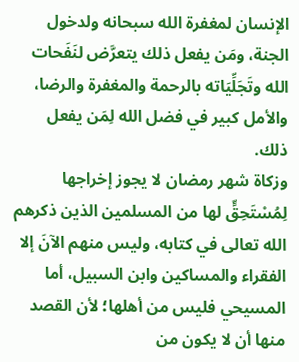الإنسان لمغفرة الله سبحانه ولدخول الجنة، ومَن يفعل ذلك يتعرَّض لنَفَحات الله وتَجَلِّيَاته بالرحمة والمغفرة والرضا، والأمل كبير في فضل الله لِمَن يفعل ذلك.
وزكاة شهر رمضان لا يجوز إخراجها لِمُسْتَحِقٍّ لها من المسلمين الذين ذكرهم الله تعالى في كتابه، وليس منهم الآنَ إلا الفقراء والمساكين وابن السبيل، أما المسيحي فليس من أهلها؛ لأن القصد منها أن لا يكون من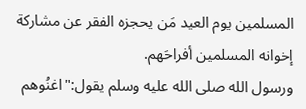المسلمين يوم العيد مَن يحجزه الفقر عن مشاركة إخوانه المسلمين أفراحَهم.
ورسول الله صلى الله عليه وسلم يقول:"اغنُوهم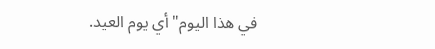في هذا اليوم"أي يوم العيد.